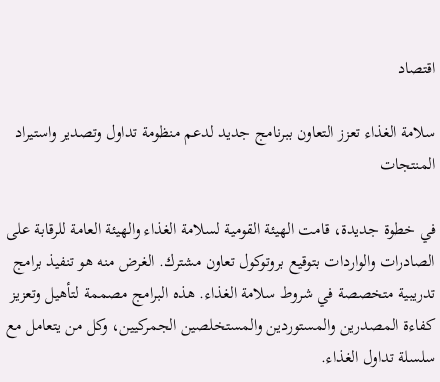اقتصاد

سلامة الغذاء تعزز التعاون ببرنامج جديد لدعم منظومة تداول وتصدير واستيراد المنتجات

في خطوة جديدة، قامت الهيئة القومية لسلامة الغذاء والهيئة العامة للرقابة على الصادرات والواردات بتوقيع بروتوكول تعاون مشترك. الغرض منه هو تنفيذ برامج تدريبية متخصصة في شروط سلامة الغذاء. هذه البرامج مصممة لتأهيل وتعزيز كفاءة المصدرين والمستوردين والمستخلصين الجمركيين، وكل من يتعامل مع سلسلة تداول الغذاء.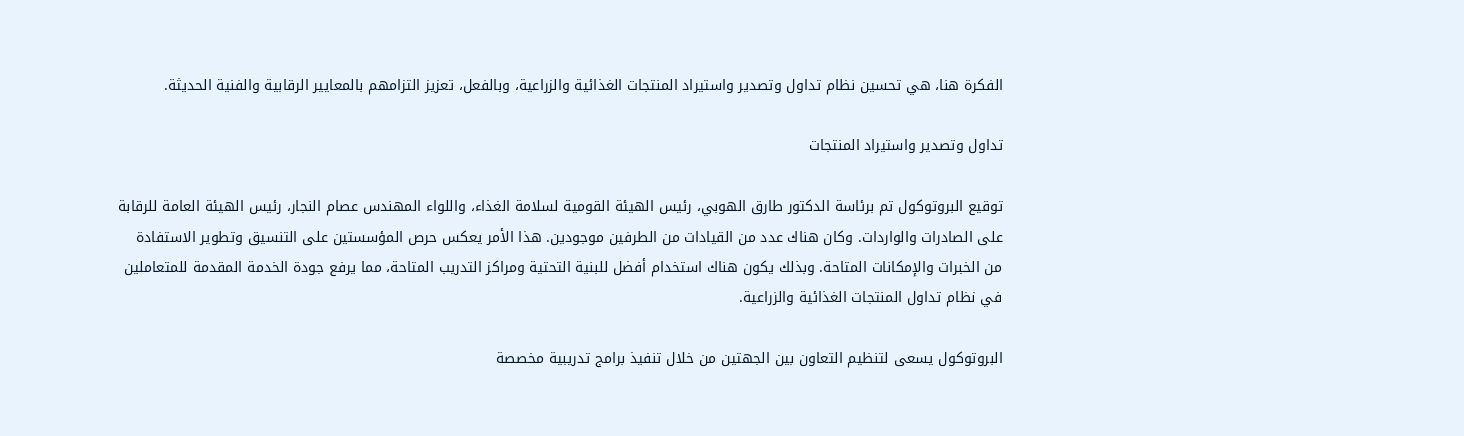الفكرة هنا، هي تحسين نظام تداول وتصدير واستيراد المنتجات الغذائية والزراعية، وبالفعل، تعزيز التزامهم بالمعايير الرقابية والفنية الحديثة.

تداول وتصدير واستيراد المنتجات

توقيع البروتوكول تم برئاسة الدكتور طارق الهوبي، رئيس الهيئة القومية لسلامة الغذاء، واللواء المهندس عصام النجار، رئيس الهيئة العامة للرقابة على الصادرات والواردات. وكان هناك عدد من القيادات من الطرفين موجودين. هذا الأمر يعكس حرص المؤسستين على التنسيق وتطوير الاستفادة من الخبرات والإمكانات المتاحة. وبذلك يكون هناك استخدام أفضل للبنية التحتية ومراكز التدريب المتاحة، مما يرفع جودة الخدمة المقدمة للمتعاملين في نظام تداول المنتجات الغذائية والزراعية.

البروتوكول يسعى لتنظيم التعاون بين الجهتين من خلال تنفيذ برامج تدريبية مخصصة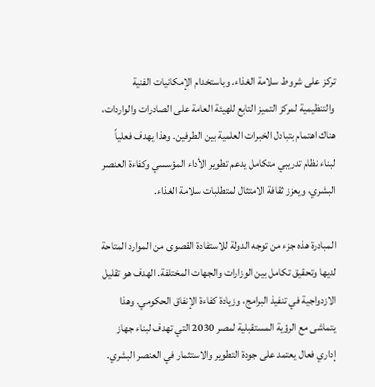تركز على شروط سلامة الغذاء. وباستخدام الإمكانيات الفنية والتنظيمية لمركز التميز التابع للهيئة العامة على الصادرات والواردات، هناك اهتمام بتبادل الخبرات العلمية بين الطرفين. وهذا يهدف فعلياً لبناء نظام تدريبي متكامل يدعم تطوير الأداء المؤسسي وكفاءة العنصر البشري، ويعزز ثقافة الامتثال لمتطلبات سلامة الغذاء.

المبادرة هذه جزء من توجه الدولة للاستفادة القصوى من الموارد المتاحة لديها وتحقيق تكامل بين الوزارات والجهات المختلفة. الهدف هو تقليل الازدواجية في تنفيذ البرامج، وزيادة كفاءة الإنفاق الحكومي. وهذا يتماشى مع الرؤية المستقبلية لمصر 2030 التي تهدف لبناء جهاز إداري فعال يعتمد على جودة التطوير والاستثمار في العنصر البشري.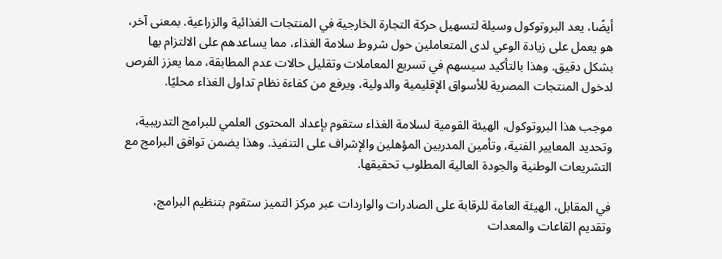أيضًا، يعد البروتوكول وسيلة لتسهيل حركة التجارة الخارجية في المنتجات الغذائية والزراعية. بمعنى آخر، هو يعمل على زيادة الوعي لدى المتعاملين حول شروط سلامة الغذاء، مما يساعدهم على الالتزام بها بشكل دقيق. وهذا بالتأكيد سيسهم في تسريع المعاملات وتقليل حالات عدم المطابقة، مما يعزز الفرص لدخول المنتجات المصرية للأسواق الإقليمية والدولية، ويرفع من كفاءة نظام تداول الغذاء محليًا.

موجب هذا البروتوكول، الهيئة القومية لسلامة الغذاء ستقوم بإعداد المحتوى العلمي للبرامج التدريبية، وتحديد المعايير الفنية، وتأمين المدربين المؤهلين والإشراف على التنفيذ. وهذا يضمن توافق البرامج مع التشريعات الوطنية والجودة العالية المطلوب تحقيقها.

في المقابل، الهيئة العامة للرقابة على الصادرات والواردات عبر مركز التميز ستقوم بتنظيم البرامج، وتقديم القاعات والمعدات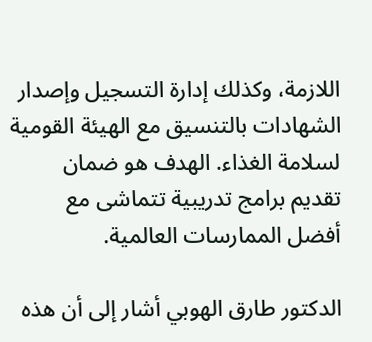اللازمة، وكذلك إدارة التسجيل وإصدار الشهادات بالتنسيق مع الهيئة القومية لسلامة الغذاء. الهدف هو ضمان تقديم برامج تدريبية تتماشى مع أفضل الممارسات العالمية.

الدكتور طارق الهوبي أشار إلى أن هذه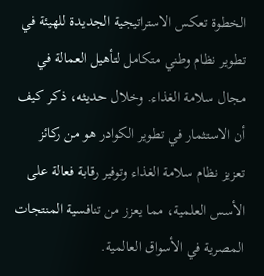الخطوة تعكس الاستراتيجية الجديدة للهيئة في تطوير نظام وطني متكامل لتأهيل العمالة في مجال سلامة الغذاء. وخلال حديثه، ذكر كيف أن الاستثمار في تطوير الكوادر هو من ركائز تعزيز نظام سلامة الغذاء وتوفير رقابة فعالة على الأسس العلمية، مما يعزز من تنافسية المنتجات المصرية في الأسواق العالمية.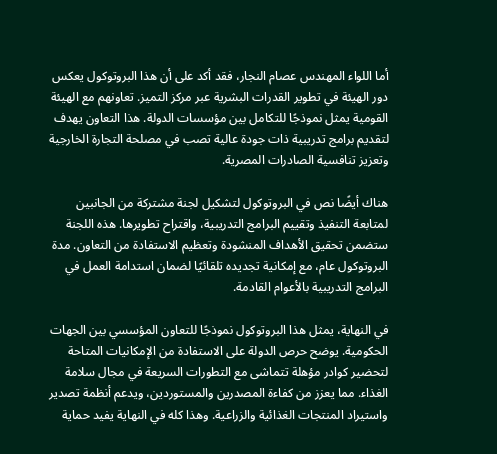أما اللواء المهندس عصام النجار، فقد أكد على أن هذا البروتوكول يعكس دور الهيئة في تطوير القدرات البشرية عبر مركز التميز. تعاونهم مع الهيئة القومية يمثل نموذجًا للتكامل بين مؤسسات الدولة. هذا التعاون يهدف لتقديم برامج تدريبية ذات جودة عالية تصب في مصلحة التجارة الخارجية وتعزيز تنافسية الصادرات المصرية.

هناك أيضًا نص في البروتوكول لتشكيل لجنة مشتركة من الجانبين لمتابعة التنفيذ وتقييم البرامج التدريبية، واقتراح تطويرها. هذه اللجنة ستضمن تحقيق الأهداف المنشودة وتعظيم الاستفادة من التعاون. مدة البروتوكول عام، مع إمكانية تجديده تلقائيًا لضمان استدامة العمل في البرامج التدريبية بالأعوام القادمة.

في النهاية، يمثل هذا البروتوكول نموذجًا للتعاون المؤسسي بين الجهات الحكومية. يوضح حرص الدولة على الاستفادة من الإمكانيات المتاحة لتحضير كوادر مؤهلة تتماشى مع التطورات السريعة في مجال سلامة الغذاء. مما يعزز من كفاءة المصدرين والمستوردين، ويدعم أنظمة تصدير واستيراد المنتجات الغذائية والزراعية. وهذا كله في النهاية يفيد حماية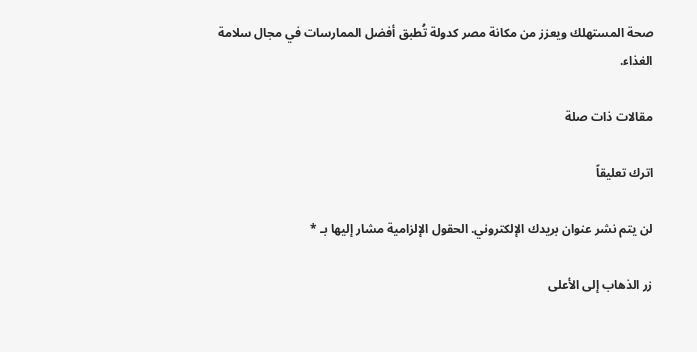صحة المستهلك ويعزز من مكانة مصر كدولة تُطبق أفضل الممارسات في مجال سلامة الغذاء.

مقالات ذات صلة

اترك تعليقاً

لن يتم نشر عنوان بريدك الإلكتروني. الحقول الإلزامية مشار إليها بـ *

زر الذهاب إلى الأعلى